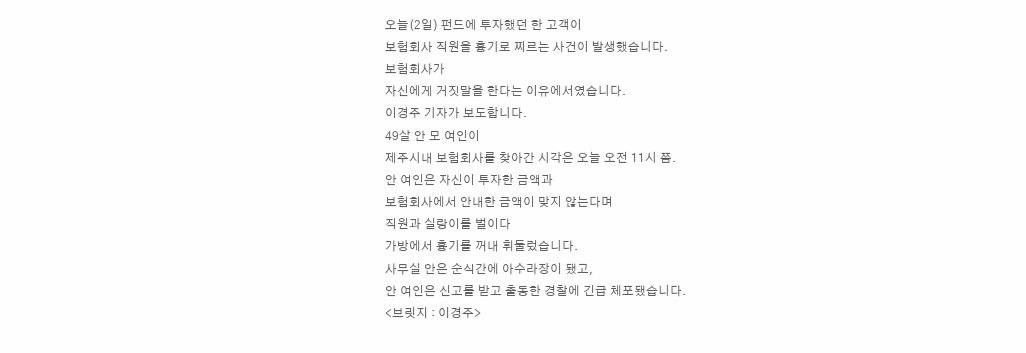오늘(2일) 펀드에 투자했던 한 고객이
보험회사 직원을 흉기로 찌르는 사건이 발생했습니다.
보험회사가
자신에게 거짓말을 한다는 이유에서였습니다.
이경주 기자가 보도합니다.
49살 안 모 여인이
제주시내 보험회사를 찾아간 시각은 오늘 오전 11시 쯤.
안 여인은 자신이 투자한 금액과
보험회사에서 안내한 금액이 맞지 않는다며
직원과 실랑이를 벌이다
가방에서 흉기를 꺼내 휘둘렀습니다.
사무실 안은 순식간에 아수라장이 됐고,
안 여인은 신고를 받고 출동한 경찰에 긴급 체포됐습니다.
<브릿지 : 이경주>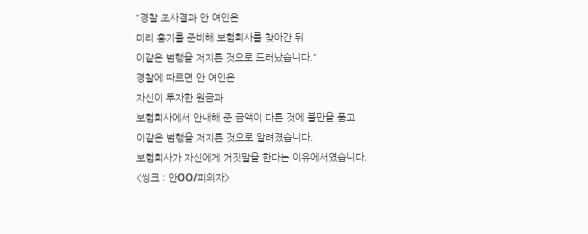"경찰 조사결과 안 여인은
미리 흉기를 준비해 보험회사를 찾아간 뒤
이같은 범행을 저지른 것으로 드러났습니다."
경찰에 따르면 안 여인은
자신이 투자한 원금과
보험회사에서 안내해 준 금액이 다른 것에 불만을 품고
이같은 범행을 저지른 것으로 알려졌습니다.
보험회사가 자신에게 거짓말을 한다는 이유에서였습니다.
<씽크 : 안OO/피의자>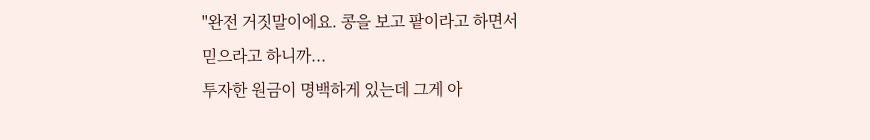"완전 거짓말이에요. 콩을 보고 팥이라고 하면서
믿으라고 하니까...
투자한 원금이 명백하게 있는데 그게 아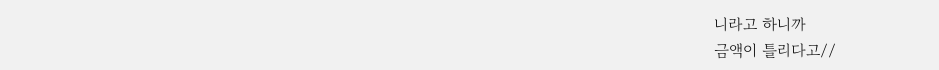니라고 하니까
금액이 틀리다고//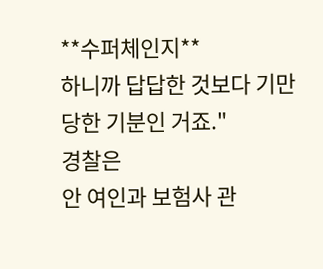**수퍼체인지**
하니까 답답한 것보다 기만당한 기분인 거죠."
경찰은
안 여인과 보험사 관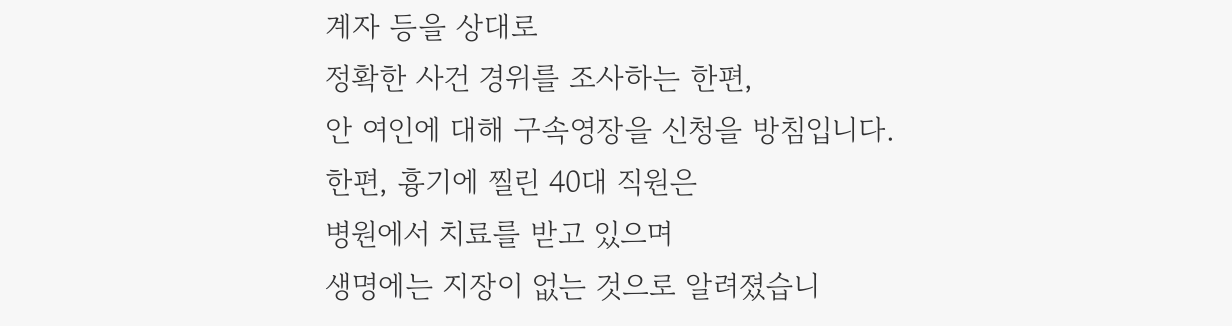계자 등을 상대로
정확한 사건 경위를 조사하는 한편,
안 여인에 대해 구속영장을 신청을 방침입니다.
한편, 흉기에 찔린 40대 직원은
병원에서 치료를 받고 있으며
생명에는 지장이 없는 것으로 알려졌습니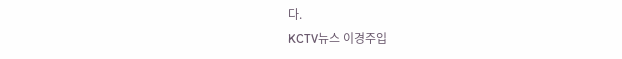다.
KCTV뉴스 이경주입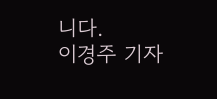니다.
이경주 기자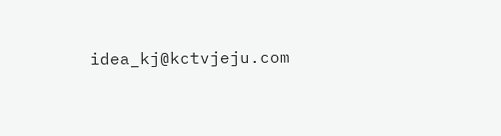idea_kj@kctvjeju.com